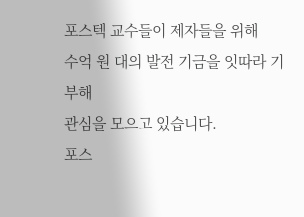포스텍 교수들이 제자들을 위해
수억 원 대의 발전 기금을 잇따라 기부해
관심을 모으고 있습니다.
포스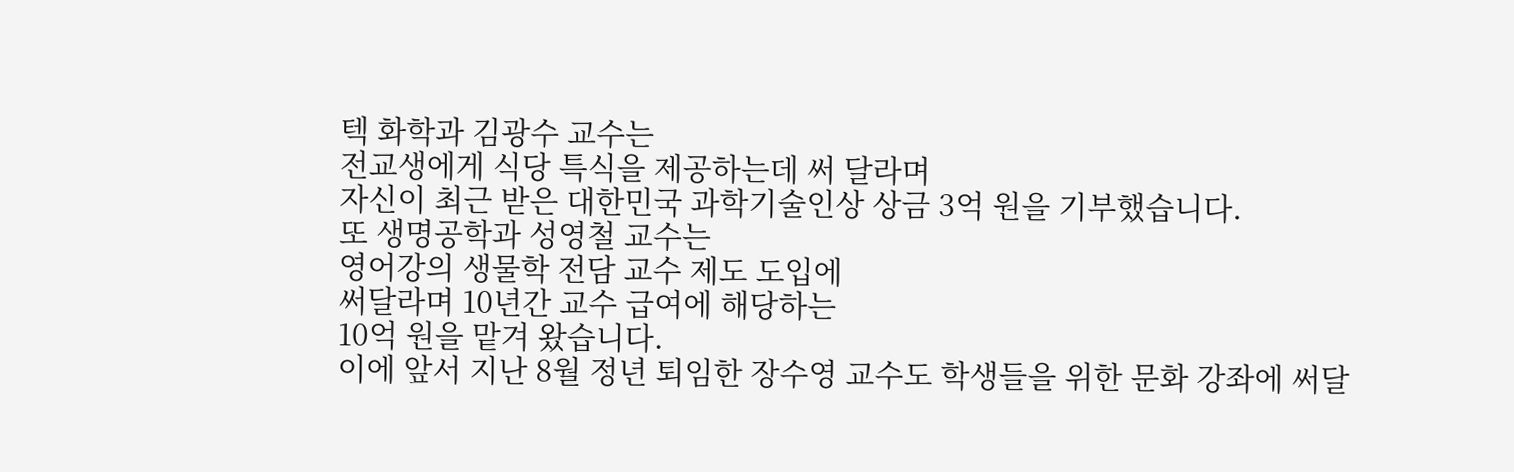텍 화학과 김광수 교수는
전교생에게 식당 특식을 제공하는데 써 달라며
자신이 최근 받은 대한민국 과학기술인상 상금 3억 원을 기부했습니다.
또 생명공학과 성영철 교수는
영어강의 생물학 전담 교수 제도 도입에
써달라며 10년간 교수 급여에 해당하는
10억 원을 맡겨 왔습니다.
이에 앞서 지난 8월 정년 퇴임한 장수영 교수도 학생들을 위한 문화 강좌에 써달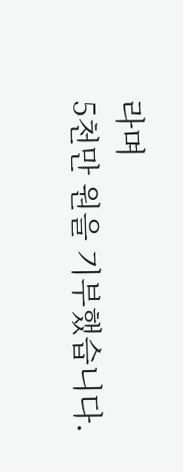라며
5천만 원을 기부했습니다.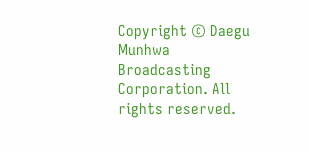Copyright © Daegu Munhwa Broadcasting Corporation. All rights reserved.